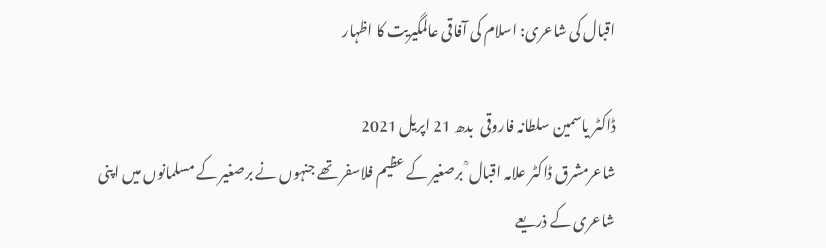اقبال کی شاعری: اسلام کی آفاقی عالمگیریت کا اظہار

ڈاکٹر یاسمین سلطانہ فاروقی  بدھ 21 اپريل 2021
شاعرمشرق ڈاکٹر علامہ اقبال ؒ برصغیر کے عظیم فلاسفر تھے جنہوں نے برصغیر کے مسلمانوں میں اپنی شاعری کے ذریعے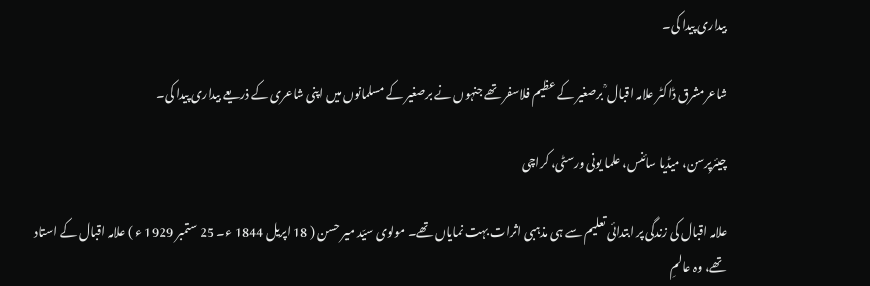بیداری پیدا کی۔

شاعرمشرق ڈاکٹر علامہ اقبال ؒ برصغیر کے عظیم فلاسفر تھے جنہوں نے برصغیر کے مسلمانوں میں اپنی شاعری کے ذریعے بیداری پیدا کی۔

چیئرپرسن، میڈیا سائنس، علما یونی ورسٹی، کراچی

علامہ اقبال کی زندگی پر ابتدائی تعلیم سے ہی مذہبی اثرات بہت نمایاں تھے۔ مولوی سیّد میر حسن ( 18 اپریل 1844 ء۔ 25 ستمبر 1929 ء ) علامہ اقبال کے استاد تھے، وہ عالمِ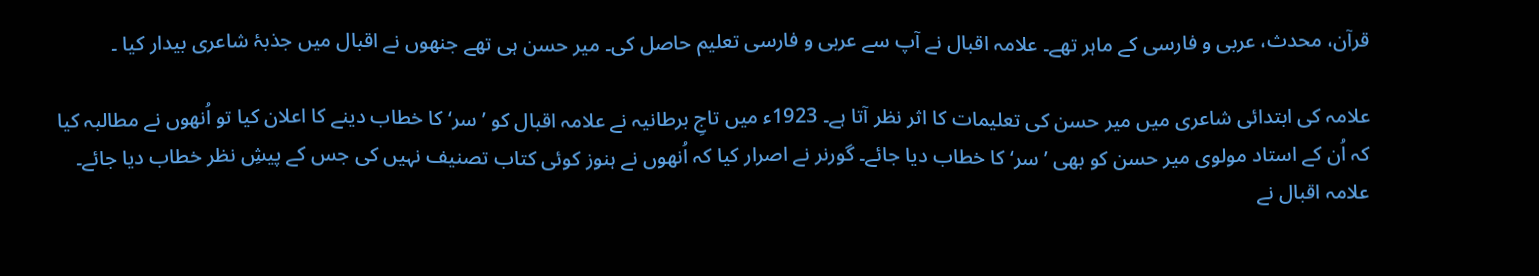قرآن، محدث، عربی و فارسی کے ماہر تھے۔ علامہ اقبال نے آپ سے عربی و فارسی تعلیم حاصل کی۔ میر حسن ہی تھے جنھوں نے اقبال میں جذبۂ شاعری بیدار کیا ۔

علامہ کی ابتدائی شاعری میں میر حسن کی تعلیمات کا اثر نظر آتا ہے۔ 1923ء میں تاجِ برطانیہ نے علامہ اقبال کو ’سر‘ کا خطاب دینے کا اعلان کیا تو اُنھوں نے مطالبہ کیا کہ اُن کے استاد مولوی میر حسن کو بھی ’سر‘ کا خطاب دیا جائے۔ گورنر نے اصرار کیا کہ اُنھوں نے ہنوز کوئی کتاب تصنیف نہیں کی جس کے پیشِ نظر خطاب دیا جائے۔ علامہ اقبال نے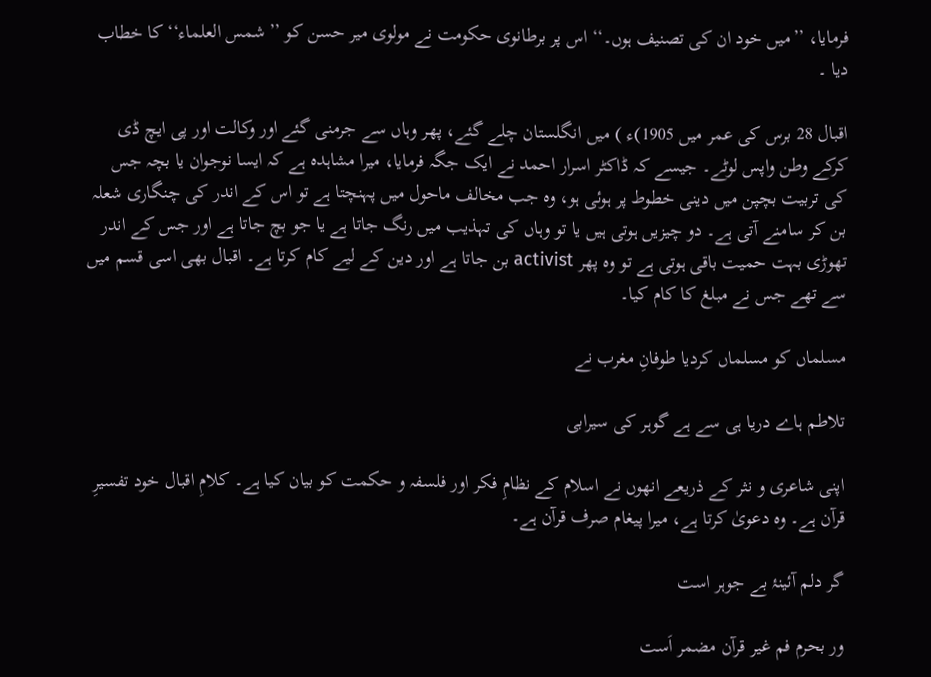فرمایا، ’’میں خود ان کی تصنیف ہوں۔‘‘ اس پر برطانوی حکومت نے مولوی میر حسن کو ’’شمس العلماء‘‘ کا خطاب دیا ۔

اقبال 28 برس کی عمر میں 1905)ء ) میں انگلستان چلے گئے، پھر وہاں سے جرمنی گئے اور وکالت اور پی ایچ ڈی کرکے وطن واپس لوٹے۔ جیسے کہ ڈاکٹر اسرار احمد نے ایک جگہ فرمایا، میرا مشاہدہ ہے کہ ایسا نوجوان یا بچہ جس کی تربیت بچپن میں دینی خطوط پر ہوئی ہو، وہ جب مخالف ماحول میں پہنچتا ہے تو اس کے اندر کی چنگاری شعلہ بن کر سامنے آتی ہے۔ دو چیزیں ہوتی ہیں یا تو وہاں کی تہذیب میں رنگ جاتا ہے یا جو بچ جاتا ہے اور جس کے اندر تھوڑی بہت حمیت باقی ہوتی ہے تو وہ پھر activist بن جاتا ہے اور دین کے لیے کام کرتا ہے۔ اقبال بھی اسی قسم میں سے تھے جس نے مبلغ کا کام کیا۔

مسلماں کو مسلماں کردیا طوفانِ مغرب نے

تلاطم ہاے دریا ہی سے ہے گوہر کی سیرابی

اپنی شاعری و نثر کے ذریعے انھوں نے اسلام کے نظامِ فکر اور فلسفہ و حکمت کو بیان کیا ہے۔ کلامِ اقبال خود تفسیرِ قرآن ہے۔ وہ دعویٰ کرتا ہے، میرا پیغام صرف قرآن ہے۔

گر دلم آئینۂ بے جوہر است

ور بحرم فم غیر قرآن مضمر اَست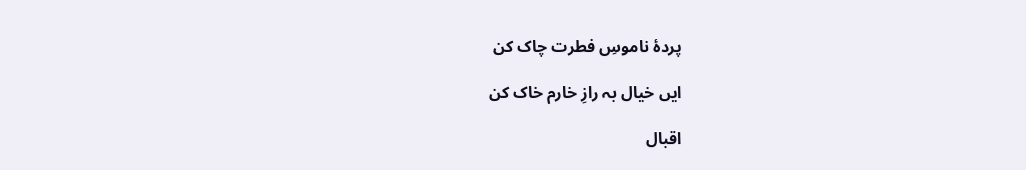پردۂ ناموسِ فطرت چاک کن

ایں خیال بہ رازِ خارم خاک کن

اقبال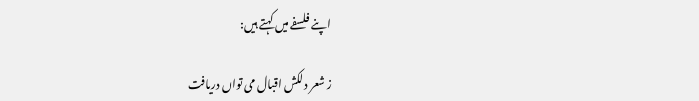اپنے فلسفے میں کہتے ہیں:

ز شعر دلکش اقبال می تواں دریافت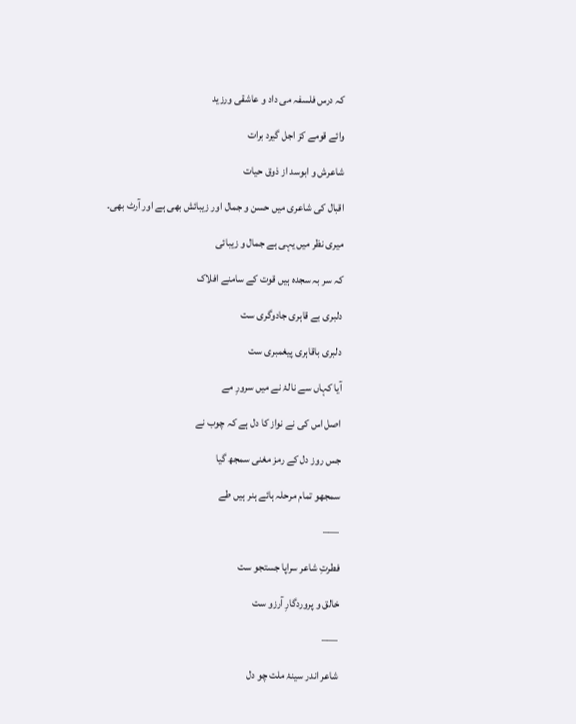کہ درس فلسفہ می داد و عاشقی ورزید

وائے قومے کز اجل گیرد برات

شاعرش و ابوسد از ذوق حیات

اقبال کی شاعری میں حسن و جمال اور زیبائش بھی ہے اور آرٹ بھی۔

میری نظر میں یہی ہے جمال و زیبائی

کہ سر بہ سجدہ ہیں قوت کے سامنے افلاک

دلبری بے قاہری جادوگری ست

دلبری باقاہری پیغمبری ست

آیا کہاں سے نالۂ نے میں سرورِ مے

اصل اس کی نے نواز کا دل ہے کہ چوب نے

جس روز دل کے رمز مغنی سمجھ گیا

سمجھو تمام مرحلہ ہائے ہنر ہیں طے

—–

فطرتِ شاعر سراپا جستجو ست

خالق و پروردگارِ آرزو ست

—–

شاعر اندر سینۂ ملت چو دل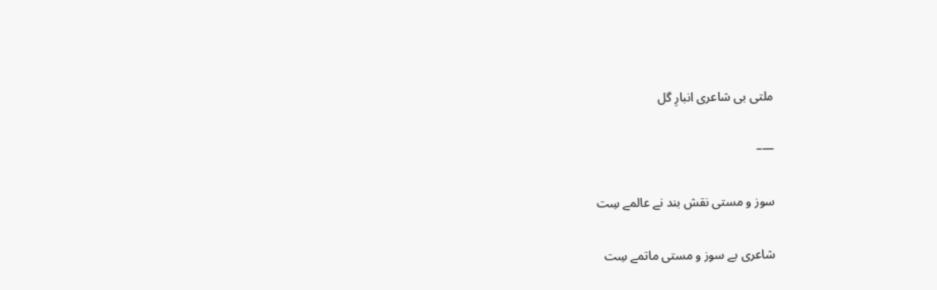ملتی بی شاعری انبارِ گل

—–

سوز و مستی نقش بند نے عالمے سِت

شاعری بے سوز و مستی ماتمے سِت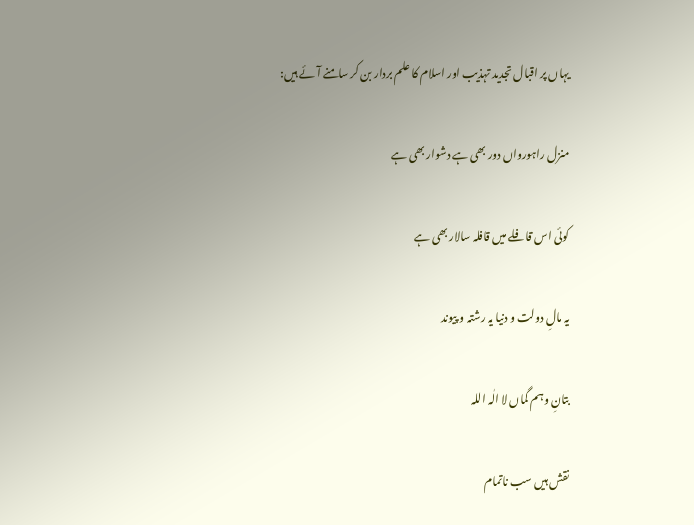یہاں پر اقبال تجدید تہذیب اور اسلام کا علم بردار بن کر سامنے آئے ہیں:

منزل راہورواں دور بھی ہے دشوار بھی ہے

کوئی اس قافلے میں قافلہ سالار بھی ہے

یہ مالِ دولت و دنیا یہ رشتہ و پیوند

بتانِ وہم گماں لا الٰہ اللہ

نقش ہیں سب ناتمام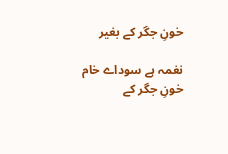خونِ جگر کے بغیر

نغمہ ہے سوداے خام خونِ جگر کے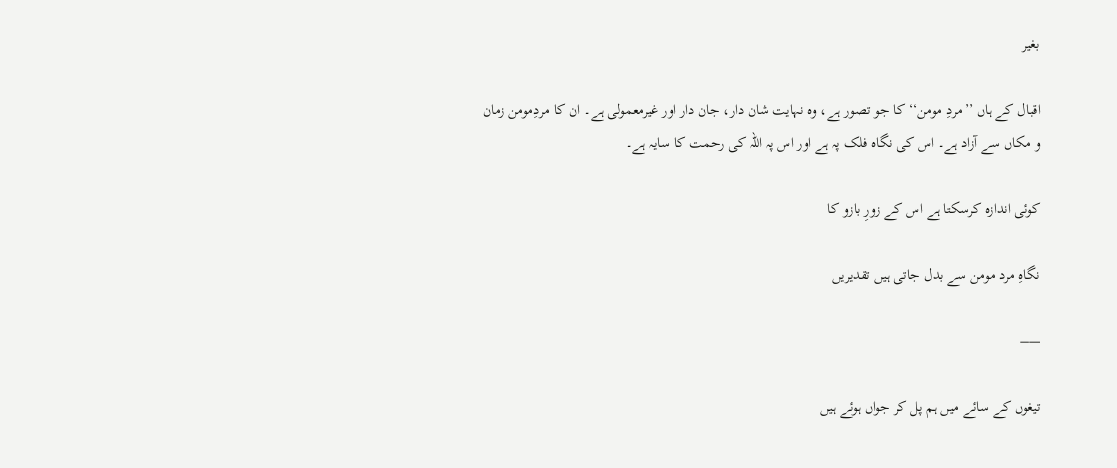بغیر

اقبال کے ہاں ’’مردِ مومن‘‘ کا جو تصور ہے، وہ نہایت شان دار، جان دار اور غیرمعمولی ہے۔ ان کا مردِمومن زمان و مکاں سے آزاد ہے۔ اس کی نگاہ فلک پہ ہے اور اس پہ اللہ کی رحمت کا سایہ ہے۔

کوئی اندازہ کرسکتا ہے اس کے زورِ بازو کا

نگاہِ مرد مومن سے بدل جاتی ہیں تقدیریں

—–

تیغوں کے سائے میں ہم پل کر جواں ہوئے ہیں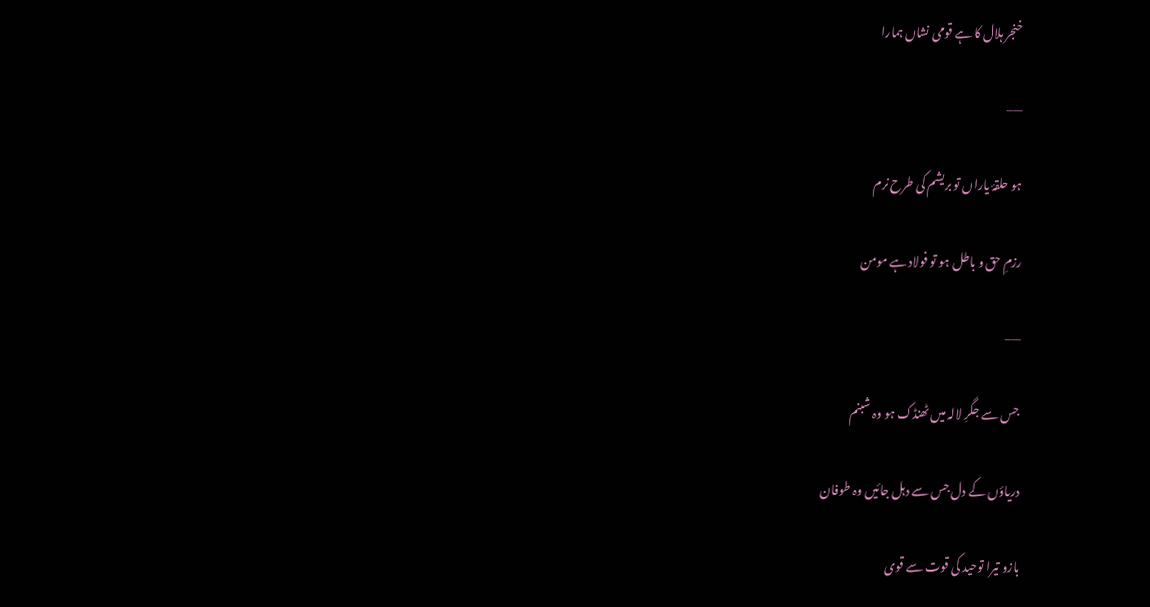خنجر ہلال کا ہے قومی نشاں ہمارا

—–

ہو حلقۂ یاراں تو بریشم کی طرح نرم

رزمِ حق و باطل ہو تو فولاد ہے مومن

—–

جس سے جگرِ لالہ میں ٹھنڈک ہو وہ شبنم

دریاؤں کے دل جس سے دہل جائیں وہ طوفان

بازو تیرا توحید کی قوت سے قوی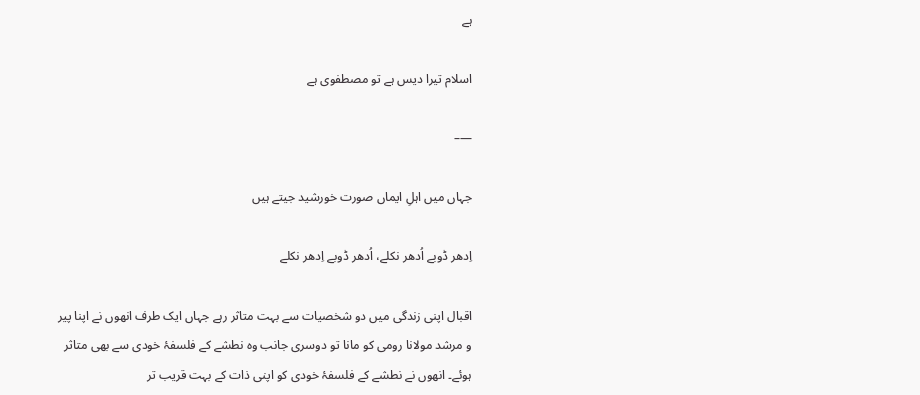ہے

اسلام تیرا دیس ہے تو مصطفوی ہے

—–

جہاں میں اہلِ ایماں صورت خورشید جیتے ہیں

اِدھر ڈوبے اُدھر نکلے، اُدھر ڈوبے اِدھر نکلے

اقبال اپنی زندگی میں دو شخصیات سے بہت متاثر رہے جہاں ایک طرف انھوں نے اپنا پیر و مرشد مولانا رومی کو مانا تو دوسری جانب وہ نطشے کے فلسفۂ خودی سے بھی متاثر ہوئے۔ انھوں نے نطشے کے فلسفۂ خودی کو اپنی ذات کے بہت قریب تر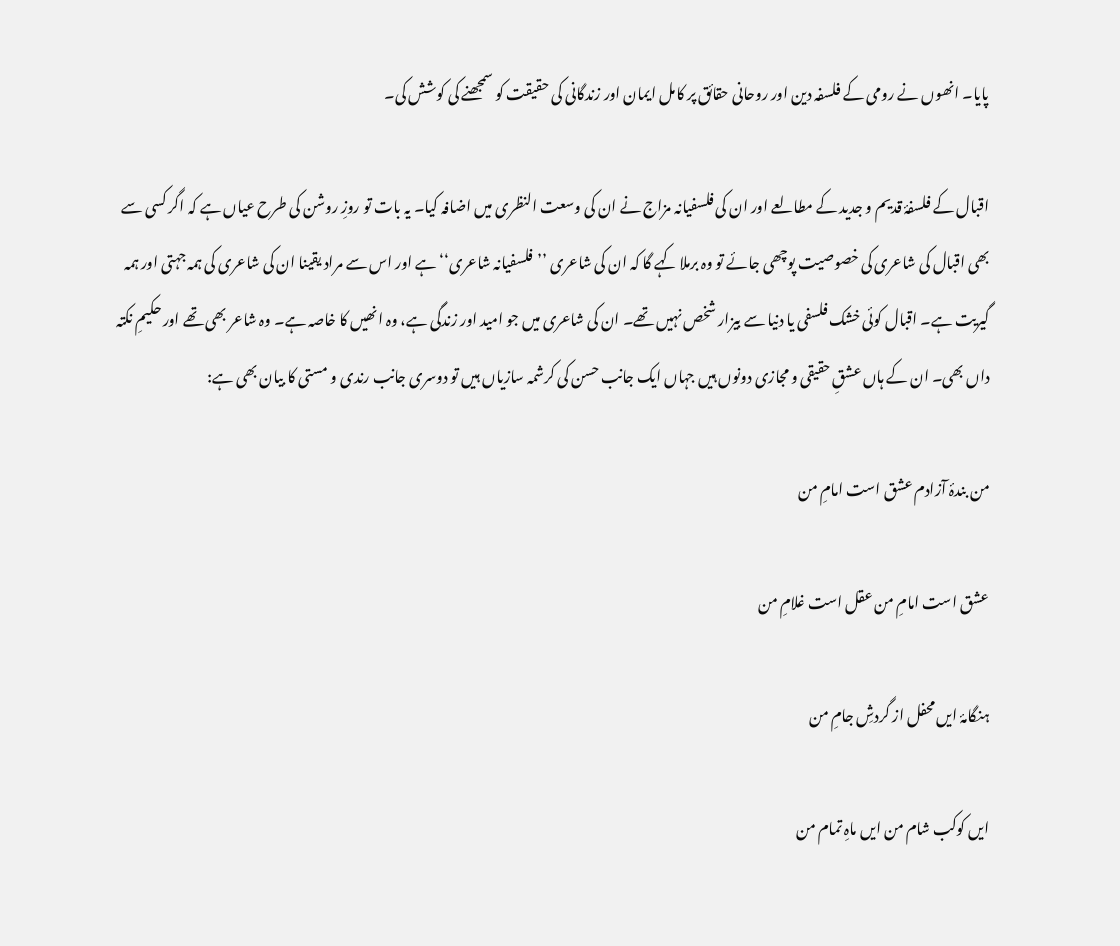پایا۔ انھوں نے رومی کے فلسفہ دین اور روحانی حقائق پر کامل ایمان اور زندگانی کی حقیقت کو سمجھنے کی کوشش کی۔

اقبال کے فلسفۂ قدیم و جدید کے مطالعے اور ان کی فلسفیانہ مزاج نے ان کی وسعت النظری میں اضافہ کیا۔ یہ بات تو روزِ روشن کی طرح عیاں ہے کہ اگر کسی سے بھی اقبال کی شاعری کی خصوصیت پوچھی جائے تو وہ برملا کہے گا کہ ان کی شاعری ’’فلسفیانہ شاعری‘‘ ہے اور اس سے مراد یقینا ان کی شاعری کی ہمہ جہتی اور ہمہ گیریت ہے۔ اقبال کوئی خشک فلسفی یا دنیا سے بیزار شخص نہیں تھے۔ ان کی شاعری میں جو امید اور زندگی ہے، وہ انھیں کا خاصہ ہے۔ وہ شاعر بھی تھے اور حکیمِ نکتہ داں بھی۔ ان کے ہاں عشقِ حقیقی و مجازی دونوں ہیں جہاں ایک جانب حسن کی کرشمہ سازیاں ہیں تو دوسری جانب رندی و مستی کا بیان بھی ہے:

من بندۂ آزادم عشق است امامِ من

عشق است امامِ من عقل است غلامِ من

ہنگامۂ ایں محفل از گردشِ جامِ من

ایں کوکب شام من ایں ماہِ تمام من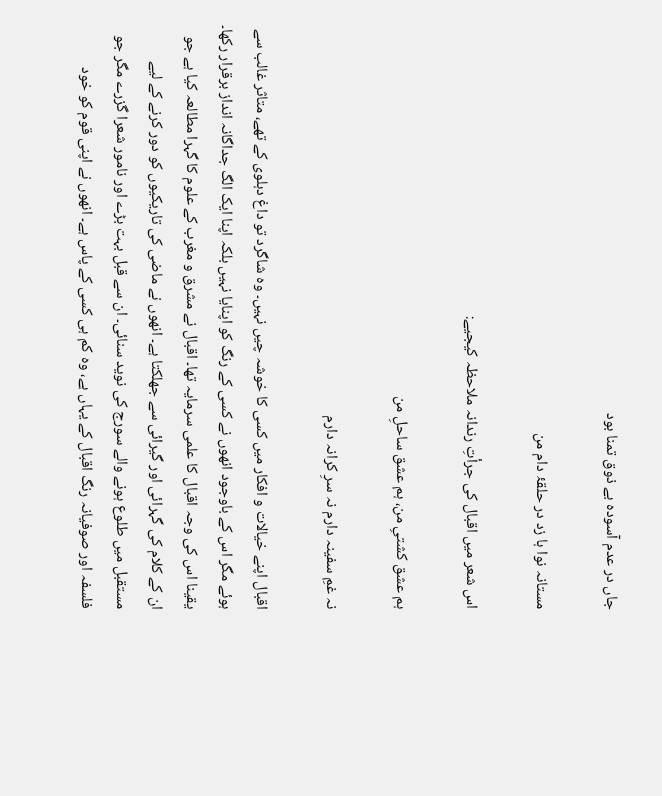جاں در عدم آسودہ بے ذوق تمنا بود

مستانہ نوا ہا زد در حلقۂ دام من

اس شعر میں اقبال کی جرأتِ رندانہ ملاحظہ کیجیے:

ہم عشق کشتیِ من، ہم عشق ساحلِ من

نہ غمِ سفینہ دارم نہ سرِ کرانہ دارم

اقبال اپنے خیالات و افکار میں کسی کا خوشہ چیں نہیں۔ وہ شاگرد تو داغ دہلوی کے تھے، متاثر غالب سے ہوئے مگر اس کے باوجود انھوں نے کسی کے رنگ کو اپنایا نہیں بلکہ اپنا ایک الگ جداگانہ انداز برقرار رکھا۔ یقینا اس کی وجہ اقبال کا علمی سرمایہ تھا۔ اقبال نے مشرق و مغرب کے علوم کا گہرا مطالعہ کیا ہے جو ان کے کلام کی گہرائی اور گیرائی سے جھلکتا ہے۔ انھوں نے ماضی کی تاریکیوں کو دور کرنے کے لیے مستقبل میں طلوع ہونے والے سورج کی نوید سنائی۔ ان سے قبل بہت بڑے اور نامور شعرا گزرے مگر جو فلسفہ اور صوفیانہ رنگ اقبال کے یہاں ہے، وہ کم ہی کسی کے پاس ہے۔ انھوں نے اپنی قوم کو خود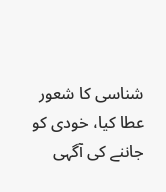شناسی کا شعور عطا کیا، خودی کو جاننے کی آگہی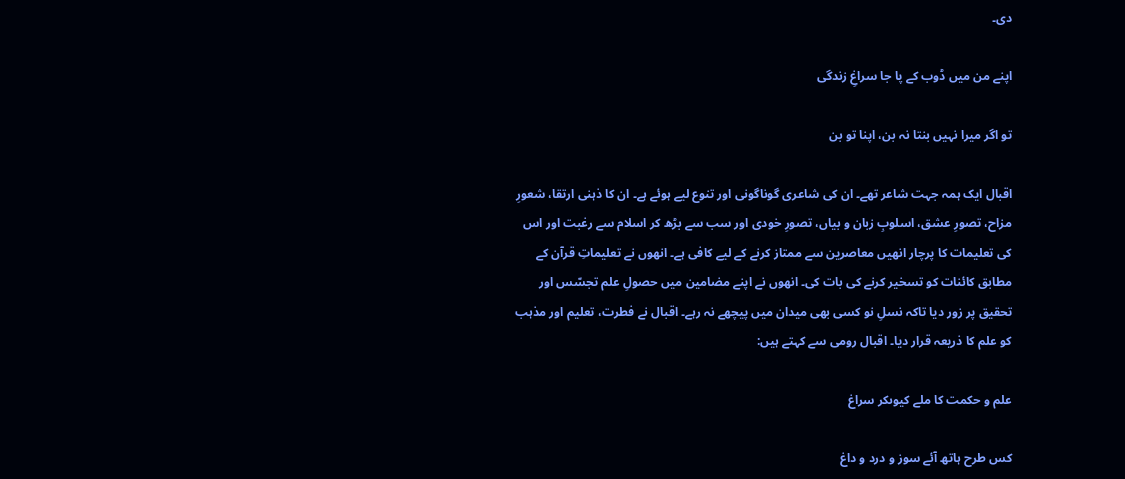دی۔

اپنے من میں ڈوب کے پا جا سراغِ زندگی

تو اگر میرا نہیں بنتا نہ بن، اپنا تو بن

اقبال ایک ہمہ جہت شاعر تھے۔ ان کی شاعری گوناگونی اور تنوع لیے ہوئے ہے۔ ان کا ذہنی ارتقا، شعورِ مزاح، تصورِ عشق، اسلوبِ زبان و بیاں، تصورِ خودی اور سب سے بڑھ کر اسلام سے رغبت اور اس کی تعلیمات کا پرچار انھیں معاصرین سے ممتاز کرنے کے لیے کافی ہے۔ انھوں نے تعلیماتِ قرآن کے مطابق کائنات کو تسخیر کرنے کی بات کی۔ انھوں نے اپنے مضامین میں حصولِ علم تجسّس اور تحقیق پر زور دیا تاکہ نسلِ نو کسی بھی میدان میں پیچھے نہ رہے۔ اقبال نے فطرت، تعلیم اور مذہب کو علم کا ذریعہ قرار دیا۔ اقبال رومی سے کہتے ہیں:

علم و حکمت کا ملے کیوںکر سراغ

کس طرح ہاتھ آئے سوز و درد و داغ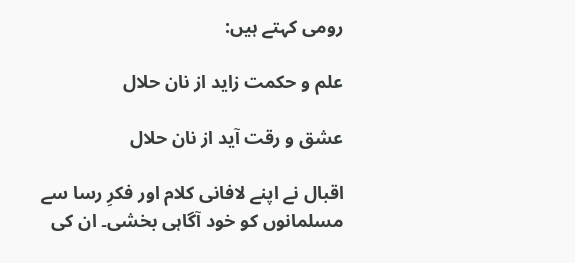رومی کہتے ہیں:

علم و حکمت زاید از نان حلال

عشق و رقت آید از نان حلال

اقبال نے اپنے لافانی کلام اور فکرِ رسا سے مسلمانوں کو خود آگاہی بخشی۔ ان کی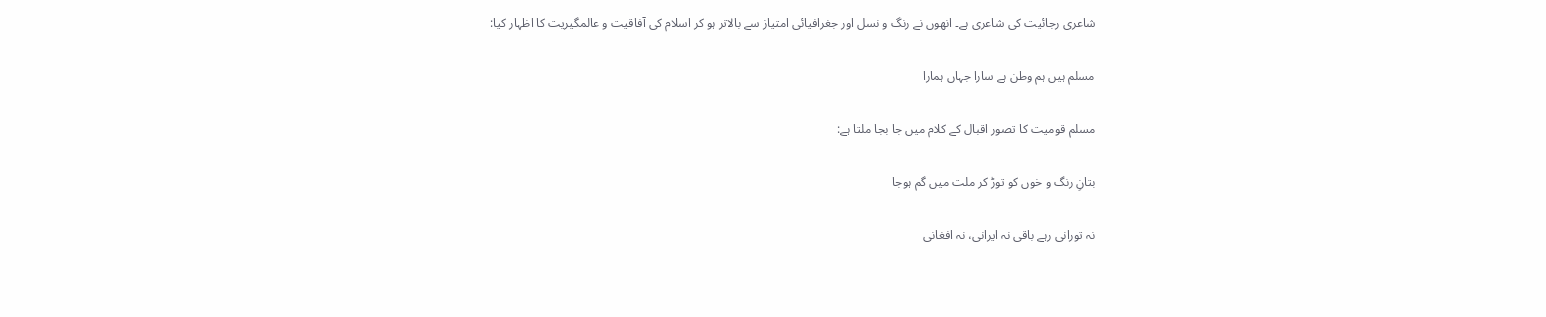شاعری رجائیت کی شاعری ہے۔ انھوں نے رنگ و نسل اور جغرافیائی امتیاز سے بالاتر ہو کر اسلام کی آفاقیت و عالمگیریت کا اظہار کیا:

مسلم ہیں ہم وطن ہے سارا جہاں ہمارا

مسلم قومیت کا تصور اقبال کے کلام میں جا بجا ملتا ہے:

بتانِ رنگ و خوں کو توڑ کر ملت میں گم ہوجا

نہ تورانی رہے باقی نہ ایرانی، نہ افغانی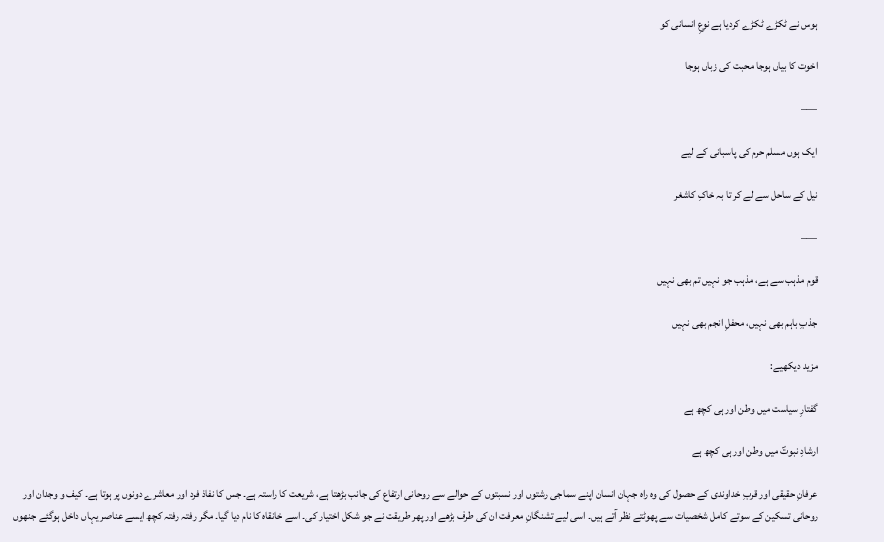ہوس نے ٹکڑے ٹکڑے کردیا ہے نوعِ انسانی کو

اخوت کا بیاں ہوجا محبت کی زباں ہوجا

—–

ایک ہوں مسلم حرم کی پاسبانی کے لیے

نیل کے ساحل سے لے کر تا بہ خاکِ کاشغر

—–

قوم مذہب سے ہے، مذہب جو نہیں تم بھی نہیں

جذبِ باہم بھی نہیں، محفلِ انجم بھی نہیں

مزید دیکھیے:

گفتارِ سیاست میں وطن اور ہی کچھ ہے

ارشادِ نبوتؐ میں وطن اور ہی کچھ ہے

عرفانِ حقیقی اور قربِ خداوندی کے حصول کی وہ راہ جہان انسان اپنے سماجی رشتوں اور نسبتوں کے حوالے سے روحانی ارتفاع کی جانب بڑھتا ہے، شریعت کا راستہ ہے۔ جس کا نفاذ فرد اور معاشرے دونوں پر ہوتا ہے۔ کیف و وجدان اور روحانی تسکین کے سوتے کامل شخصیات سے پھوٹتے نظر آتے ہیں۔ اسی لیے تشنگانِ معرفت ان کی طرف بڑھے اور پھر طریقت نے جو شکل اختیار کی۔ اسے خانقاہ کا نام دیا گیا۔ مگر رفتہ رفتہ کچھ ایسے عناصر یہاں داخل ہوگئے جنھوں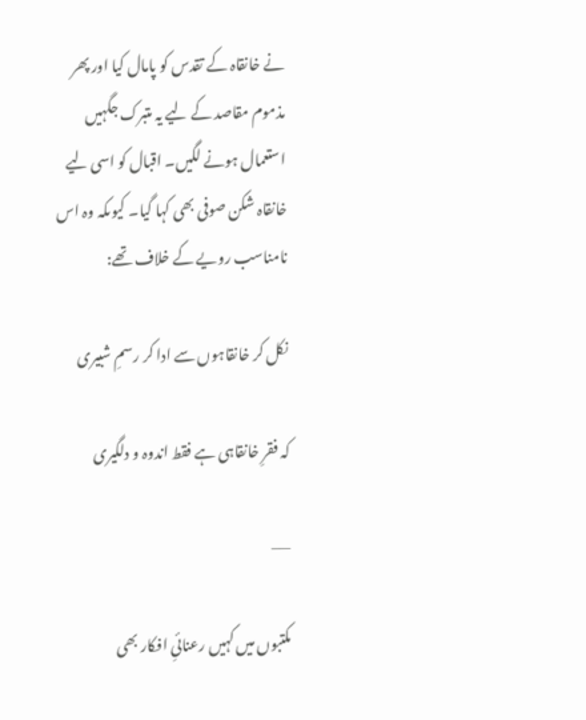نے خانقاہ کے تقدس کو پامال کیا اور پھر مذموم مقاصد کے لیے یہ متبرک جگہیں استعمال ہونے لگیں۔ اقبال کو اسی لیے خانقاہ شکن صوفی بھی کہا گیا۔ کیوںکہ وہ اس نامناسب رویے کے خلاف تھے:

نکل کر خانقاہوں سے ادا کر رسمِ شبیری

کہ فقرِ خانقاہی ہے فقط اندوہ و دلگیری

—–

مکتبوں میں کہیں رعنائیِ افکار بھی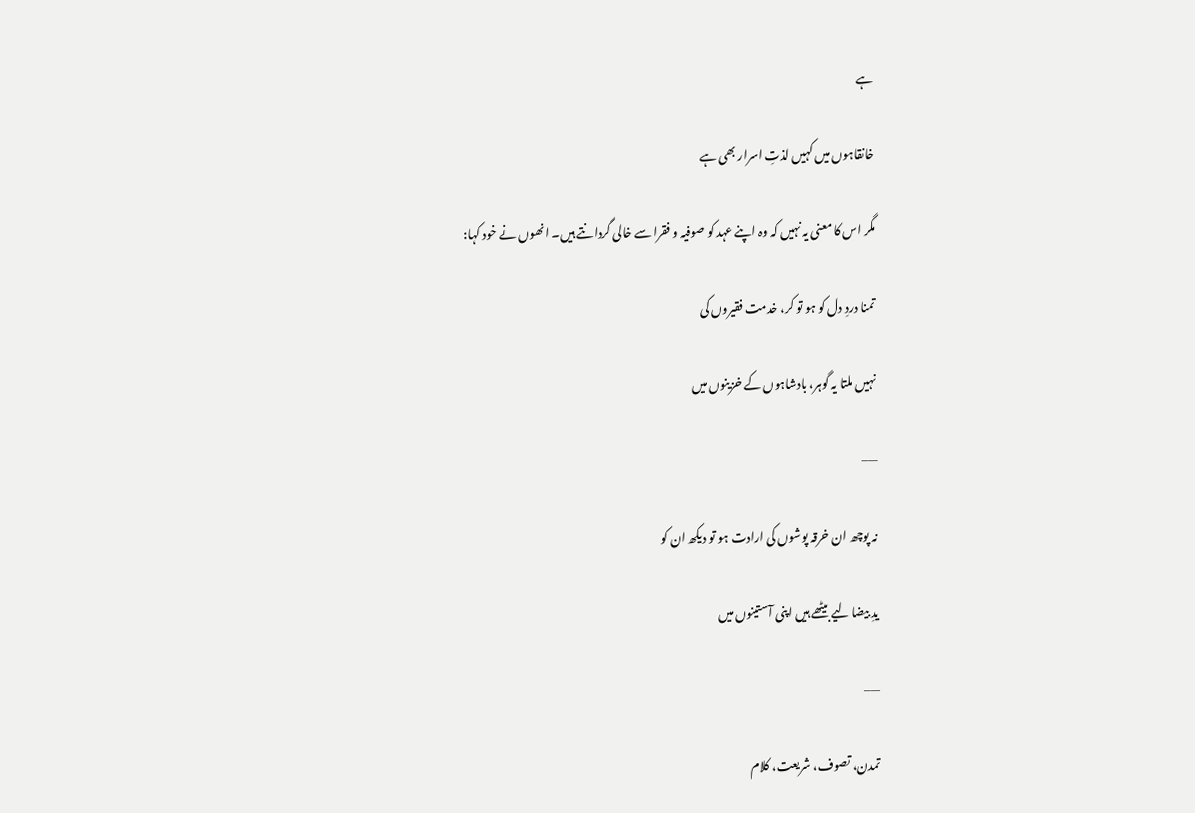ہے

خانقاہوں میں کہیں لذتِ اسرار بھی ہے

مگر اس کا معنی یہ نہیں کہ وہ اپنے عہد کو صوفیہ و فقرا سے خالی گردانتے ہیں۔ انھوں نے خود کہا:

تمنا دردِ دل کو ہو تو کر، خدمت فقیروں کی

نہیں ملتا یہ گوہر، بادشاہوں کے خزینوں میں

—–

نہ پوچھ ان خرقہ پوشوں کی ارادت ہو تو دیکھ ان کو

یدِ بیضا لیے بیٹھے ہیں اپنی آستینوں میں

—–

تمدن، تصوف، شریعت، کلام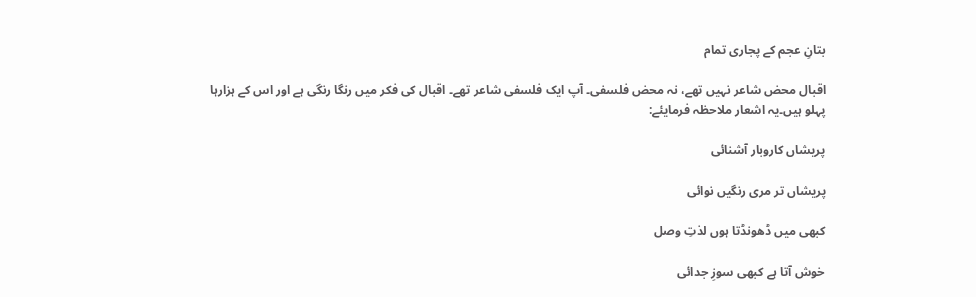بتانِ عجم کے پجاری تمام

اقبال محض شاعر نہیں تھے، نہ محض فلسفی۔ آپ ایک فلسفی شاعر تھے۔ اقبال کی فکر میں رنگا رنگی ہے اور اس کے ہزارہا پہلو ہیں۔یہ اشعار ملاحظہ فرمایئے:

پریشاں کاروبار آشنائی

پریشاں تر مری رنگیں نوائی

کبھی میں ڈھونڈتا ہوں لذتِ وصل

خوش آتا ہے کبھی سوزِ جدائی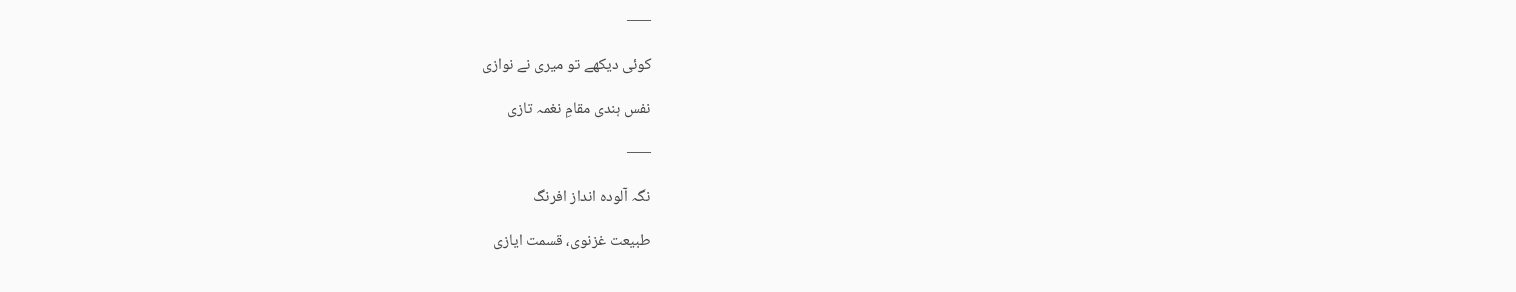—–

کوئی دیکھے تو میری نے نوازی

نفس ہندی مقامِ نغمہ تازی

—–

نگہ آلودہ انداز افرنگ

طبیعت غزنوی، قسمت ایازی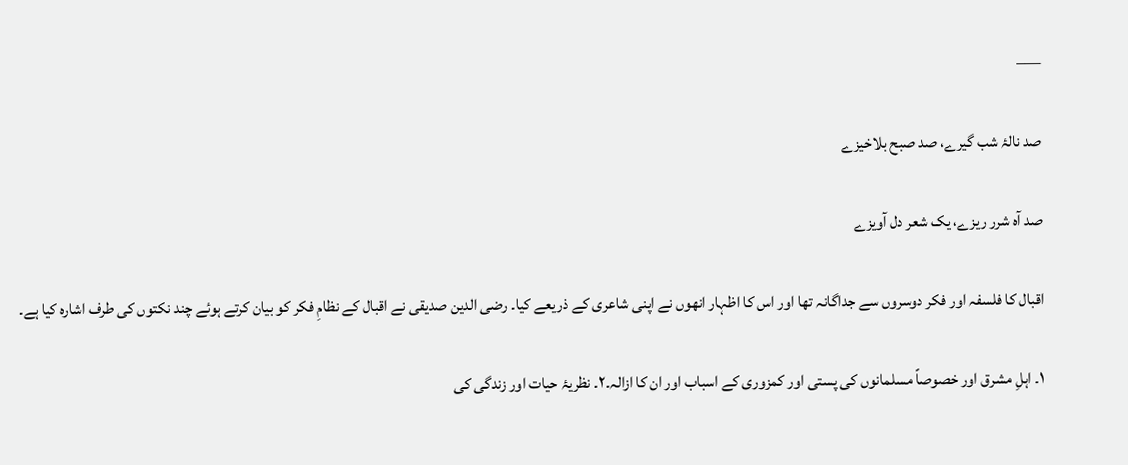—–

صد نالۂ شب گیرے، صد صبح بلاخیزے

صد آہ شرر ریزے، یک شعر دل آویزے

اقبال کا فلسفہ اور فکر دوسروں سے جداگانہ تھا اور اس کا اظہار انھوں نے اپنی شاعری کے ذریعے کیا۔ رضی الدین صدیقی نے اقبال کے نظامِ فکر کو بیان کرتے ہوئے چند نکتوں کی طرف اشارہ کیا ہے۔

۱۔ اہلِ مشرق اور خصوصاً مسلمانوں کی پستی اور کمزوری کے اسباب اور ان کا ازالہ۔۲۔ نظریۂ حیات اور زندگی کی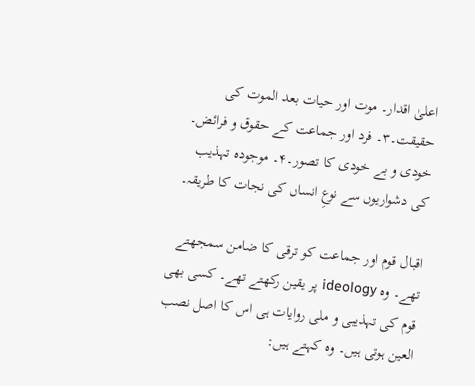اعلیٰ اقدار۔ موت اور حیات بعد الموت کی حقیقت۔۳۔ فرد اور جماعت کے حقوق و فرائض۔ خودی و بے خودی کا تصور۔۴۔ موجودہ تہذیب کی دشواریوں سے نوعِ انساں کی نجات کا طریقہ۔

اقبال قوم اور جماعت کو ترقی کا ضامن سمجھتے تھے۔ وہ ideology پر یقین رکھتے تھے۔ کسی بھی قوم کی تہذیبی و ملی روایات ہی اس کا اصل نصب العین ہوتی ہیں۔ وہ کہتے ہیں: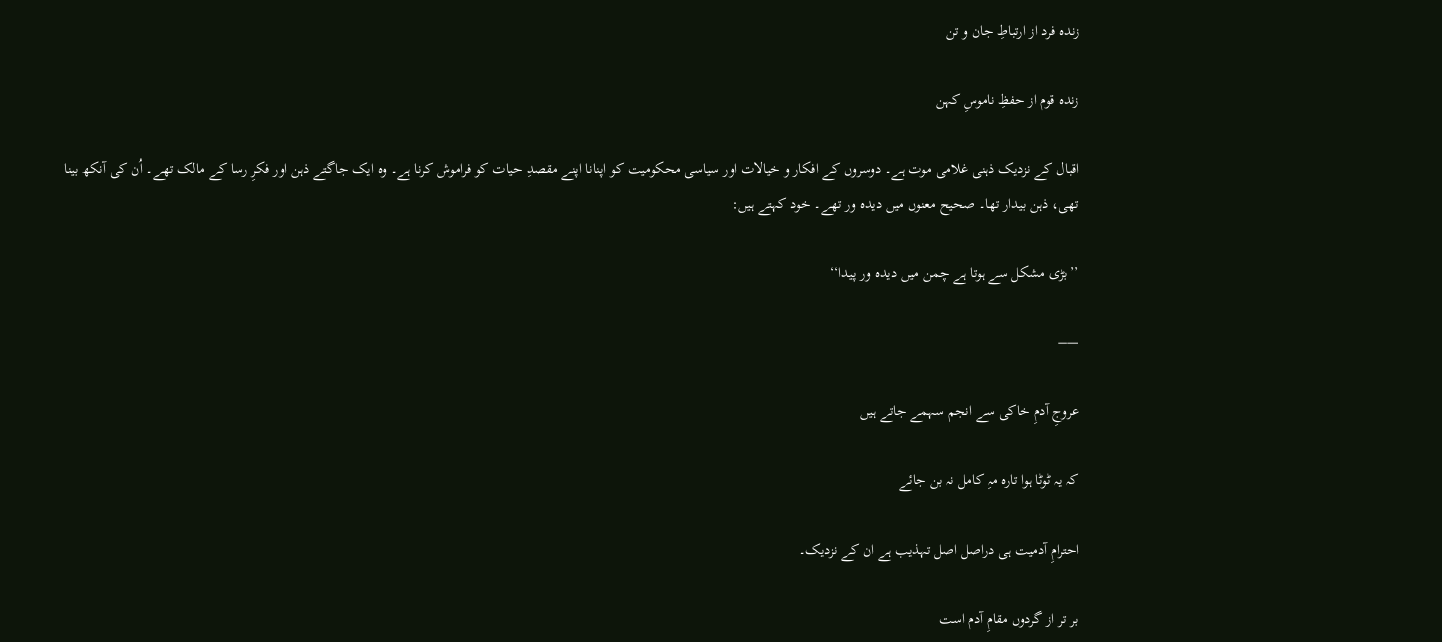زندہ فرد از ارتباطِ جان و تن

زندہ قوم از حفظِ ناموسِ کہن

اقبال کے نزدیک ذہنی غلامی موت ہے۔ دوسروں کے افکار و خیالات اور سیاسی محکومیت کو اپنانا اپنے مقصدِ حیات کو فراموش کرنا ہے۔ وہ ایک جاگتے ذہن اور فکرِ رسا کے مالک تھے۔ اُن کی آنکھ بینا تھی، ذہن بیدار تھا۔ صحیح معنوں میں دیدہ ور تھے۔ خود کہتے ہیں:

’’بڑی مشکل سے ہوتا ہے چمن میں دیدہ ور پیدا‘‘

—–

عروجِ آدمِ خاکی سے انجم سہمے جاتے ہیں

کہ یہ ٹوٹا ہوا تارہ مہِ کامل نہ بن جائے

احترامِ آدمیت ہی دراصل اصل تہذیب ہے ان کے نزدیک۔

بر تر از گردوں مقامِ آدم است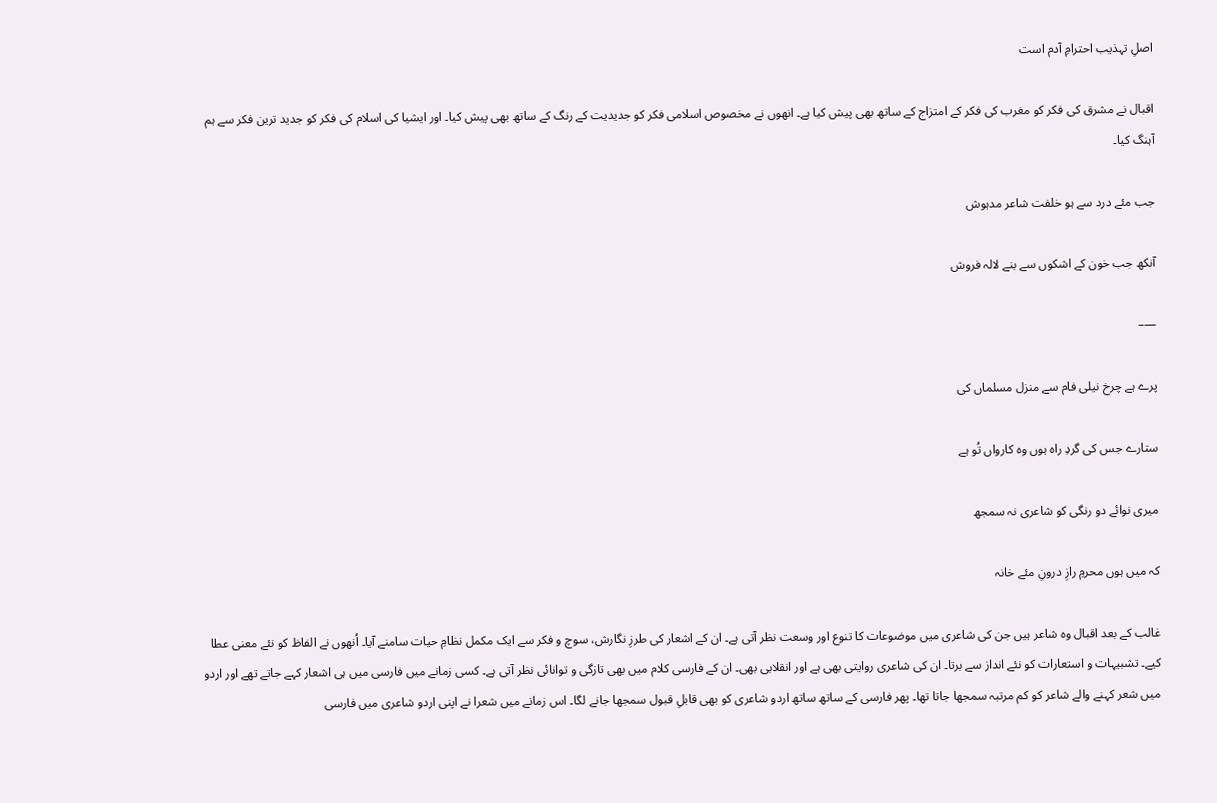اصلِ تہذیب احترامِ آدم است

اقبال نے مشرق کی فکر کو مغرب کی فکر کے امتزاج کے ساتھ بھی پیش کیا ہے۔ انھوں نے مخصوص اسلامی فکر کو جدیدیت کے رنگ کے ساتھ بھی پیش کیا۔ اور ایشیا کی اسلام کی فکر کو جدید ترین فکر سے ہم آہنگ کیا۔

جب مئے درد سے ہو خلفت شاعر مدہوش

آنکھ جب خون کے اشکوں سے بنے لالہ فروش

—–

پرے ہے چرخ نیلی فام سے منزل مسلماں کی

ستارے جس کی گردِ راہ ہوں وہ کارواں تُو ہے

میری نوائے دو رنگی کو شاعری نہ سمجھ

کہ میں ہوں محرمِ رازِ درونِ مئے خانہ

غالب کے بعد اقبال وہ شاعر ہیں جن کی شاعری میں موضوعات کا تنوع اور وسعت نظر آتی ہے۔ ان کے اشعار کی طرزِ نگارش، سوچ و فکر سے ایک مکمل نظامِ حیات سامنے آیا۔ اُنھوں نے الفاظ کو نئے معنی عطا کیے۔ تشبیہات و استعارات کو نئے انداز سے برتا۔ ان کی شاعری روایتی بھی ہے اور انقلابی بھی۔ ان کے فارسی کلام میں بھی تازگی و توانائی نظر آتی ہے۔ کسی زمانے میں فارسی میں ہی اشعار کہے جاتے تھے اور اردو میں شعر کہنے والے شاعر کو کم مرتبہ سمجھا جاتا تھا۔ پھر فارسی کے ساتھ ساتھ اردو شاعری کو بھی قابلِ قبول سمجھا جانے لگا۔ اس زمانے میں شعرا نے اپنی اردو شاعری میں فارسی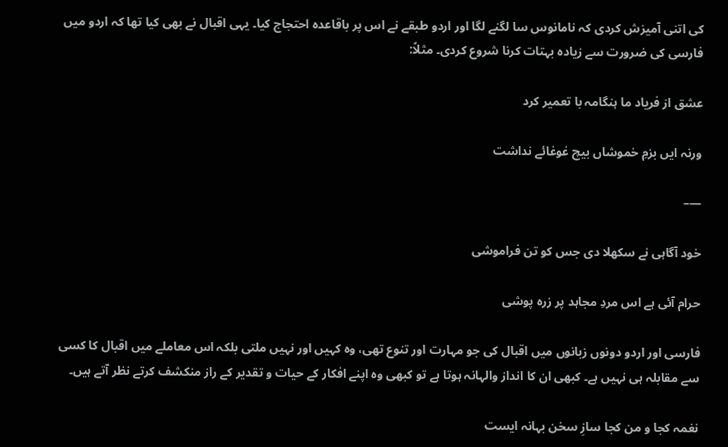کی اتنی آمیزش کردی کہ نامانوس سا لگنے لگا اور اردو طبقے نے اس پر باقاعدہ احتجاج کیا۔ یہی اقبال نے بھی کیا تھا کہ اردو میں فارسی کی ضرورت سے زیادہ بہتات کرنا شروع کردی۔ مثلاً:

عشق از فریاد ما ہنگامہ با تعمیر کرد

ورنہ ایں بزمِ خموشاں بیچ غوغائے نداشت

—–

خود آگاہی نے سکھلا دی جس کو تن فراموشی

حرام آئی ہے اس مردِ مجاہد پر زرہ پوشی

فارسی اور اردو دونوں زبانوں میں اقبال کی جو مہارت اور تنوع تھی، وہ کہیں اور نہیں ملتی بلکہ اس معاملے میں اقبال کا کسی سے مقابلہ ہی نہیں ہے۔ کبھی ان کا انداز والہانہ ہوتا ہے تو کبھی وہ اپنے افکار کے حیات و تقدیر کے راز منکشف کرتے نظر آتے ہیں۔

نغمہ کجا و من کجا سازِ سخن بہانہ ایست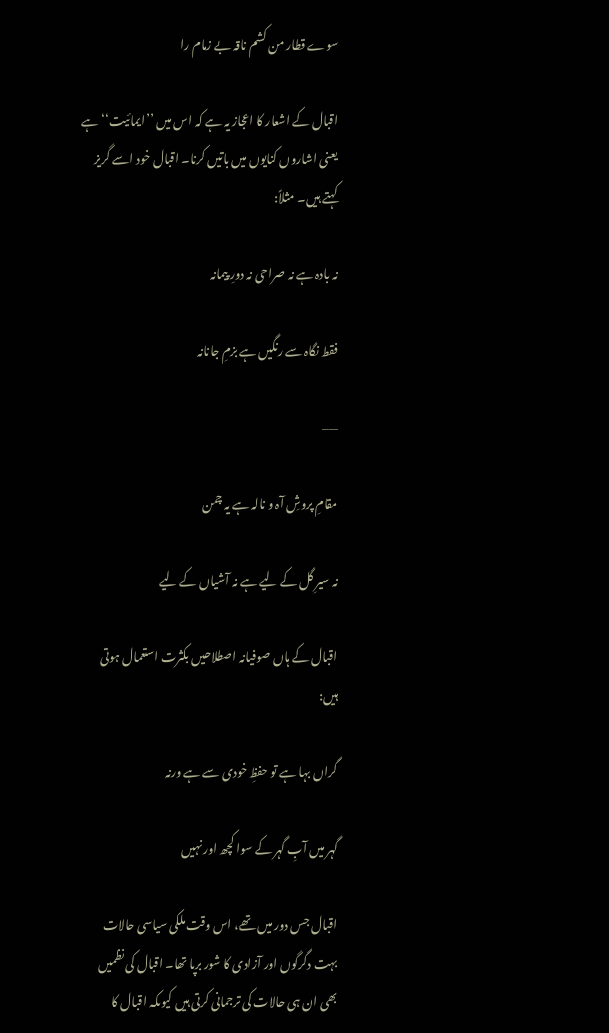سوے قطار من کشم ناقہ بے زمام را

اقبال کے اشعار کا اعجاز یہ ہے کہ اس میں ’’ایمائیت‘‘ ہے یعنی اشاروں کنایوں میں باتیں کرنا۔ اقبال خود اسے گریز کہتے ہیں۔ مثلاً:

نہ بادہ ہے نہ صراحی نہ دورِ پیمانہ

فقط نگاہ سے رنگیں ہے بزمِ جانانہ

—–

مقامِ پروشِ آہ و نالہ ہے یہ چمن

نہ سیرِ گل کے لیے ہے نہ آشیاں کے لیے

اقبال کے ہاں صوفیانہ اصطلاحیں بکثرت استعمال ہوتی ہیں:

گراں بہا ہے تو حفظِ خودی سے ہے ورنہ

گہر میں آبِ گہر کے سوا کچھ اور نہیں

اقبال جس دور میں تھے، اس وقت ملکی سیاسی حالات بہت دگرگوں اور آزادی کا شور برپا تھا۔ اقبال کی نظمیں بھی ان ہی حالات کی ترجمانی کرتی ہیں کیوںکہ اقبال کا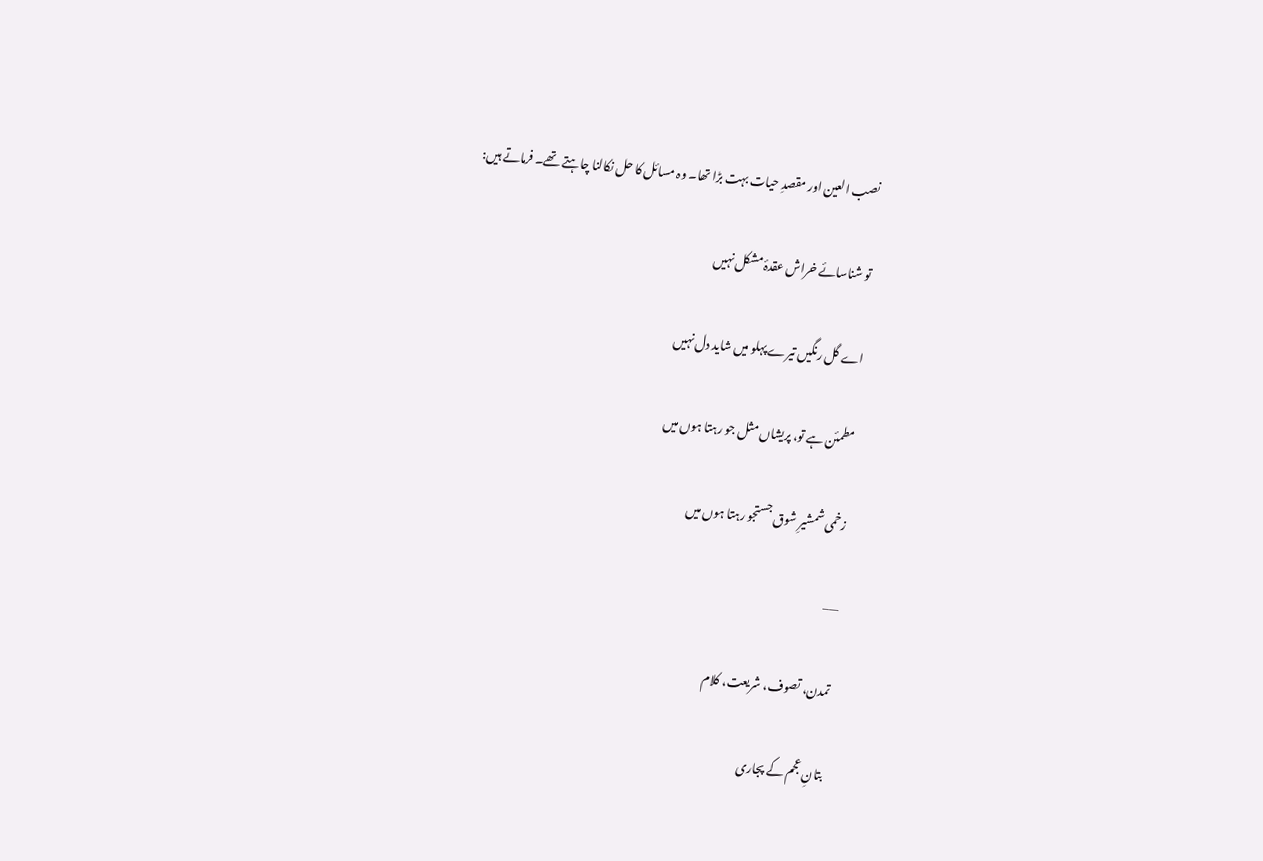نصب العین اور مقصدِ حیات بہت بڑا تھا۔ وہ مسائل کا حل نکالنا چاہتے تھے۔ فرماتے ہیں:

تو شناسائے خراش عقدۂ مشکل نہیں

اے گل رنگیں تیرے پہلو میں شاید دل نہیں

مطمئن ہے تو، پریشاں مثل جو رہتا ہوں میں

زخمی شمشیرِ شوق جستجو رہتا ہوں میں

—–

تمدن، تصوف، شریعت، کلام

بتانِ عجم کے پجاری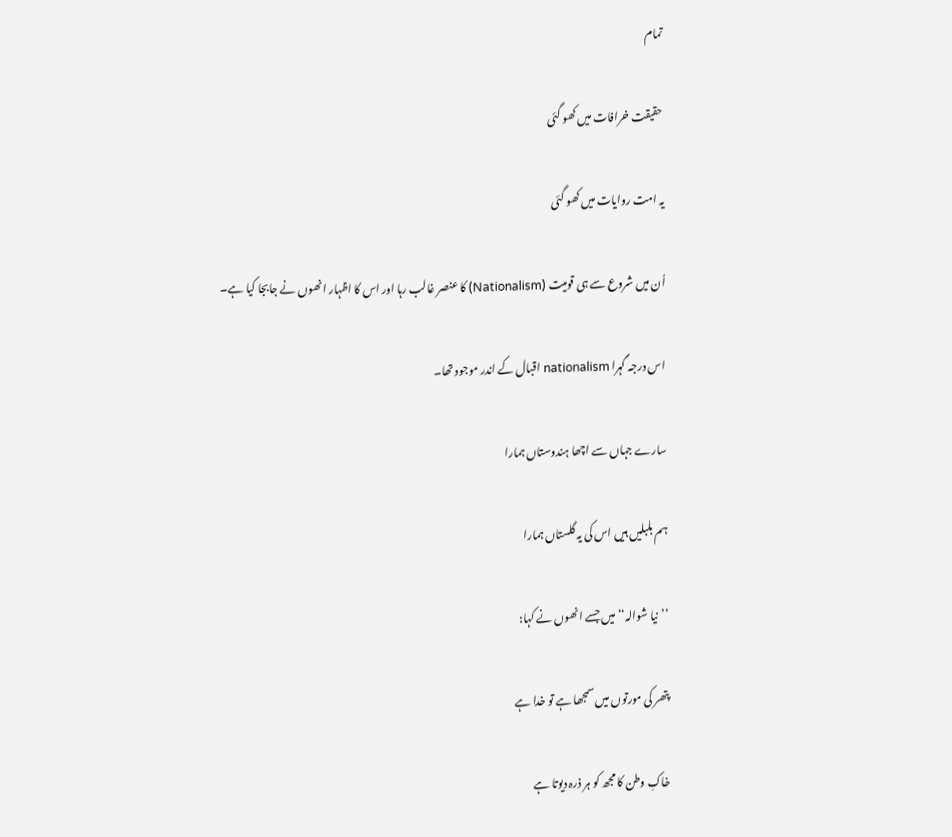تمام

حقیقت خرافات میں کھو گئی

یہ امت روایات میں کھو گئی

اُن میں شروع سے ہی قومیت (Nationalism) کا عنصر غالب رہا اور اس کا اظہار انھوں نے جابجا کیا ہے۔

اس درجہ گہرا nationalism اقبال کے اندر موجود تھا۔

سارے جہاں سے اچھا ہندوستاں ہمارا

ہم بلبلیں ہیں اس کی یہ گلستاں ہمارا

’’نیا شوالہ‘‘ میں جسے انھوں نے کہا:

پتھر کی مورتوں میں سمجھا ہے تو خدا ہے

خاکِ وطن کا مجھ کو ہر ذرہ دیوتا ہے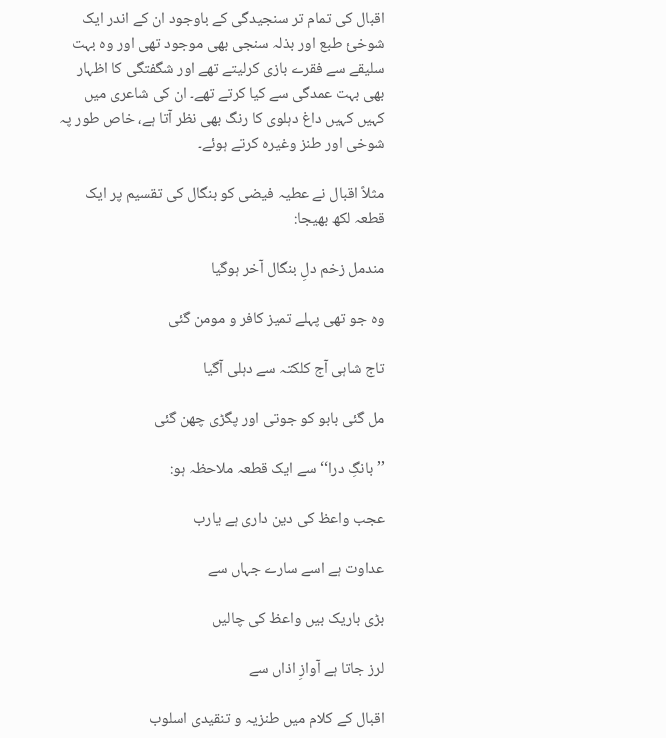اقبال کی تمام تر سنجیدگی کے باوجود ان کے اندر ایک شوخیٔ طبع اور بذلہ سنجی بھی موجود تھی اور وہ بہت سلیقے سے فقرے بازی کرلیتے تھے اور شگفتگی کا اظہار بھی بہت عمدگی سے کیا کرتے تھے۔ ان کی شاعری میں کہیں کہیں داغ دہلوی کا رنگ بھی نظر آتا ہے، خاص طور پہ شوخی اور طنز وغیرہ کرتے ہوئے۔

مثلاً اقبال نے عطیہ فیضی کو بنگال کی تقسیم پر ایک قطعہ لکھ بھیجا:

مندمل زخم دلِ بنگال آخر ہوگیا

وہ جو تھی پہلے تمیز کافر و مومن گئی

تاج شاہی آج کلکتہ سے دہلی آگیا

مل گئی بابو کو جوتی اور پگڑی چھن گئی

’’بانگِ درا‘‘ سے ایک قطعہ ملاحظہ ہو:

عجب واعظ کی دین داری ہے یارب

عداوت ہے اسے سارے جہاں سے

بڑی باریک بیں واعظ کی چالیں

لرز جاتا ہے آوازِ اذاں سے

اقبال کے کلام میں طنزیہ و تنقیدی اسلوب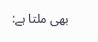بھی ملتا ہے: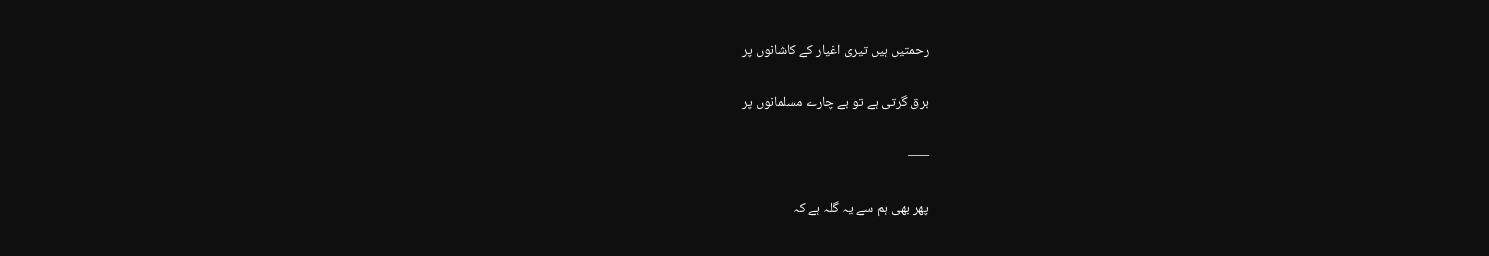رحمتیں ہیں تیری اغیار کے کاشانوں پر

برق گرتی ہے تو بے چارے مسلمانوں پر

—–

پھر بھی ہم سے یہ گلہ ہے کہ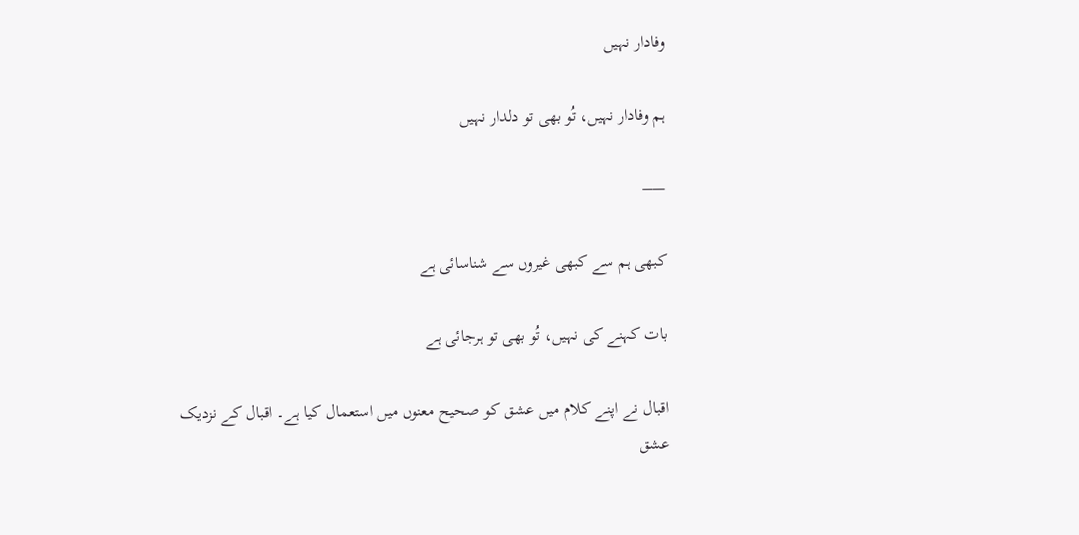وفادار نہیں

ہم وفادار نہیں، تُو بھی تو دلدار نہیں

—–

کبھی ہم سے کبھی غیروں سے شناسائی ہے

بات کہنے کی نہیں، تُو بھی تو ہرجائی ہے

اقبال نے اپنے کلام میں عشق کو صحیح معنوں میں استعمال کیا ہے۔ اقبال کے نزدیک عشق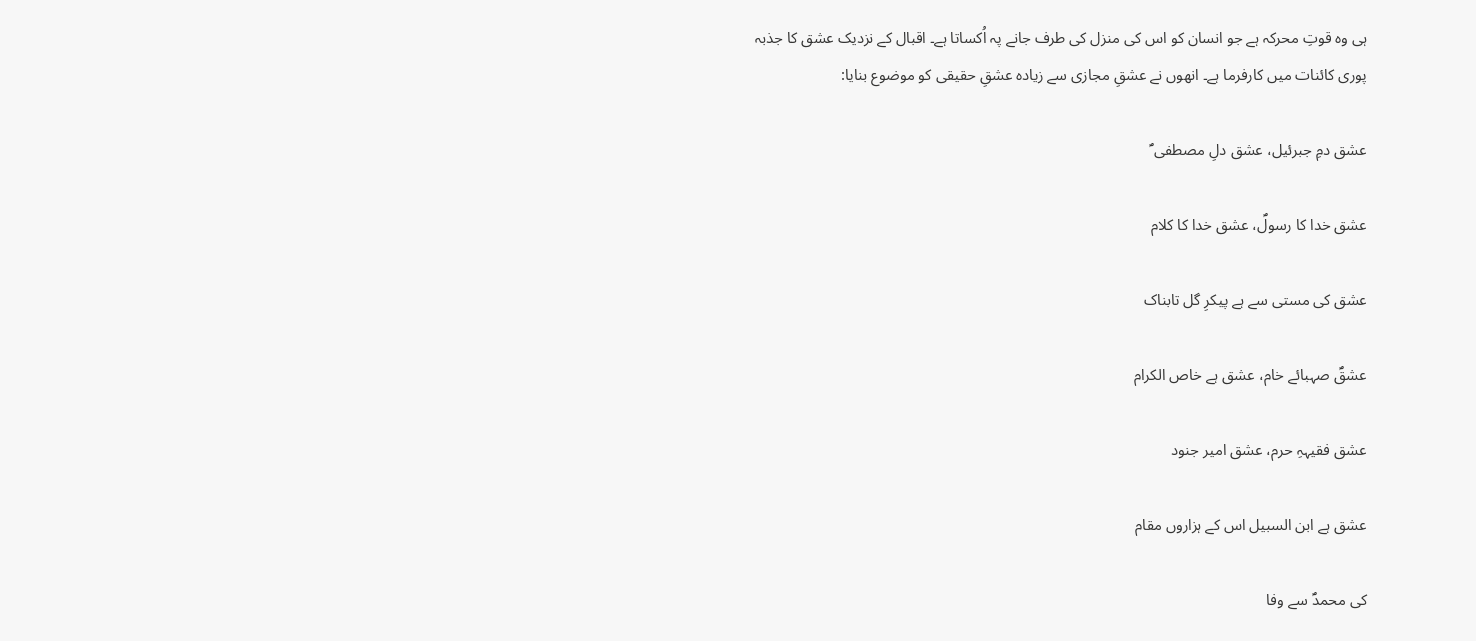ہی وہ قوتِ محرکہ ہے جو انسان کو اس کی منزل کی طرف جانے پہ اُکساتا ہے۔ اقبال کے نزدیک عشق کا جذبہ پوری کائنات میں کارفرما ہے۔ انھوں نے عشقِ مجازی سے زیادہ عشقِ حقیقی کو موضوع بنایا:

عشق دمِ جبرئیل، عشق دلِ مصطفی ؐ

عشق خدا کا رسولؐ، عشق خدا کا کلام

عشق کی مستی سے ہے پیکرِ گل تابناک

عشقؐ صہبائے خام، عشق ہے خاص الکرام

عشق فقیہہِ حرم، عشق امیر جنود

عشق ہے ابن السبیل اس کے ہزاروں مقام

کی محمدؐ سے وفا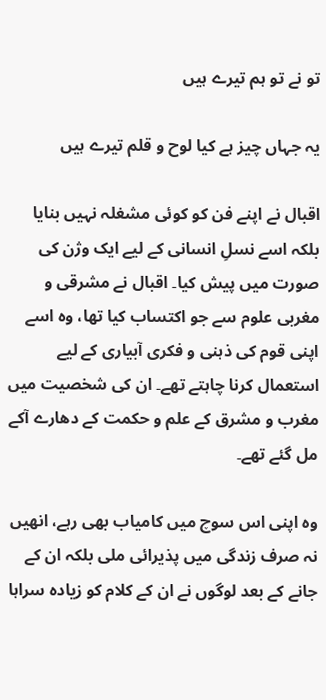تو نے تو ہم تیرے ہیں

یہ جہاں چیز ہے کیا لوح و قلم تیرے ہیں

اقبال نے اپنے فن کو کوئی مشغلہ نہیں بنایا بلکہ اسے نسلِ انسانی کے لیے ایک وژن کی صورت میں پیش کیا۔ اقبال نے مشرقی و مغربی علوم سے جو اکتساب کیا تھا، وہ اسے اپنی قوم کی ذہنی و فکری آبیاری کے لیے استعمال کرنا چاہتے تھے۔ ان کی شخصیت میں مغرب و مشرق کے علم و حکمت کے دھارے آکے مل گئے تھے۔

وہ اپنی اس سوچ میں کامیاب بھی رہے، انھیں نہ صرف زندگی میں پذیرائی ملی بلکہ ان کے جانے کے بعد لوگوں نے ان کے کلام کو زیادہ سراہا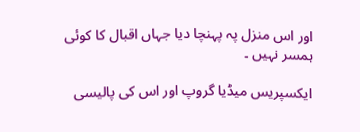اور اس منزل پہ پہنچا دیا جہاں اقبال کا کوئی ہمسر نہیں ۔

ایکسپریس میڈیا گروپ اور اس کی پالیسی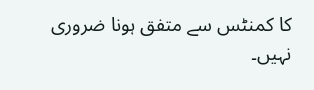کا کمنٹس سے متفق ہونا ضروری نہیں۔